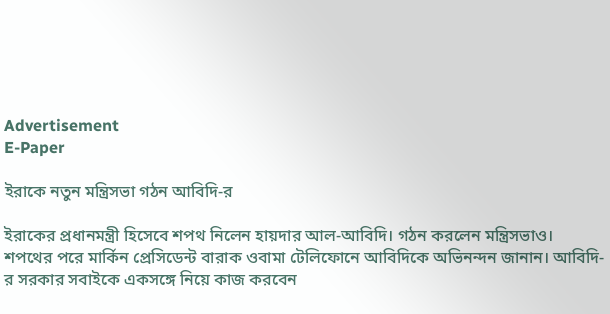Advertisement
E-Paper

ইরাকে নতুন মন্ত্রিসভা গঠন আবিদি-র

ইরাকের প্রধানমন্ত্রী হিসেবে শপথ নিলেন হায়দার আল-আবিদি। গঠন করলেন মন্ত্রিসভাও। শপথের পরে মার্কিন প্রেসিডেন্ট বারাক ওবামা টেলিফোনে আবিদিকে অভিনন্দন জানান। আবিদি-র সরকার সবাইকে একসঙ্গে নিয়ে কাজ করবেন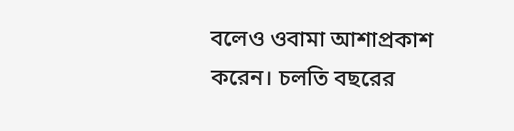বলেও ওবামা আশাপ্রকাশ করেন। চলতি বছরের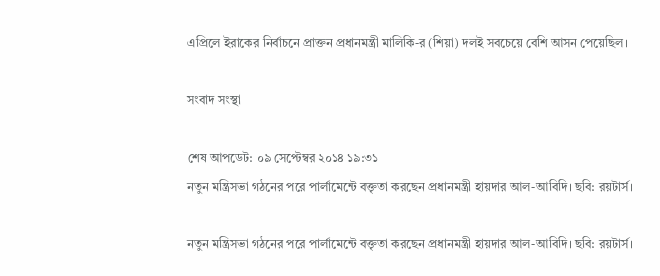এপ্রিলে ইরাকের নির্বাচনে প্রাক্তন প্রধানমন্ত্রী মালিকি-র (শিয়া) দলই সবচেয়ে বেশি আসন পেয়েছিল।

সংবাদ সংস্থা

শেষ আপডেট: ০৯ সেপ্টেম্বর ২০১৪ ১৯:৩১
নতুন মন্ত্রিসভা গঠনের পরে পার্লামেন্টে বক্তৃতা করছেন প্রধানমন্ত্রী হায়দার আল-আবিদি। ছবি: রয়টার্স।

নতুন মন্ত্রিসভা গঠনের পরে পার্লামেন্টে বক্তৃতা করছেন প্রধানমন্ত্রী হায়দার আল-আবিদি। ছবি: রয়টার্স।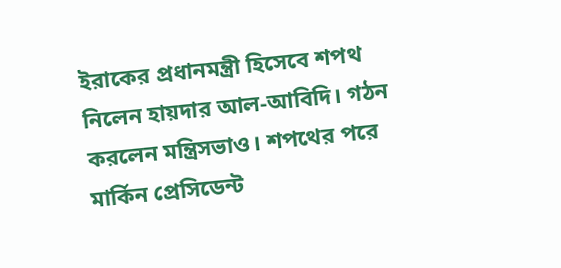ইরাকের প্রধানমন্ত্রী হিসেবে শপথ নিলেন হায়দার আল-আবিদি। গঠন করলেন মন্ত্রিসভাও। শপথের পরে মার্কিন প্রেসিডেন্ট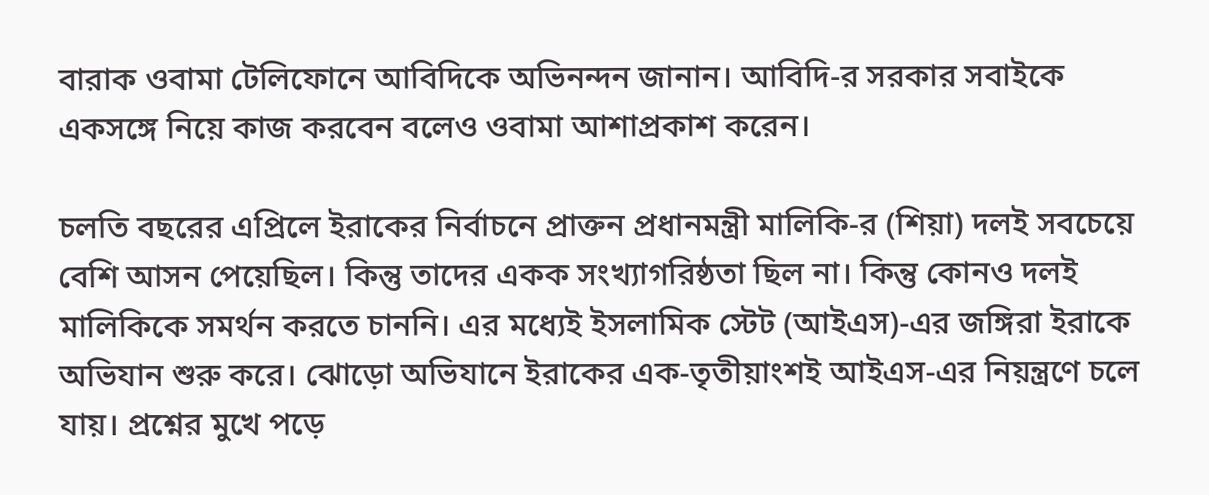বারাক ওবামা টেলিফোনে আবিদিকে অভিনন্দন জানান। আবিদি-র সরকার সবাইকে একসঙ্গে নিয়ে কাজ করবেন বলেও ওবামা আশাপ্রকাশ করেন।

চলতি বছরের এপ্রিলে ইরাকের নির্বাচনে প্রাক্তন প্রধানমন্ত্রী মালিকি-র (শিয়া) দলই সবচেয়ে বেশি আসন পেয়েছিল। কিন্তু তাদের একক সংখ্যাগরিষ্ঠতা ছিল না। কিন্তু কোনও দলই মালিকিকে সমর্থন করতে চাননি। এর মধ্যেই ইসলামিক স্টেট (আইএস)-এর জঙ্গিরা ইরাকে অভিযান শুরু করে। ঝোড়ো অভিযানে ইরাকের এক-তৃতীয়াংশই আইএস-এর নিয়ন্ত্রণে চলে যায়। প্রশ্নের মুখে পড়ে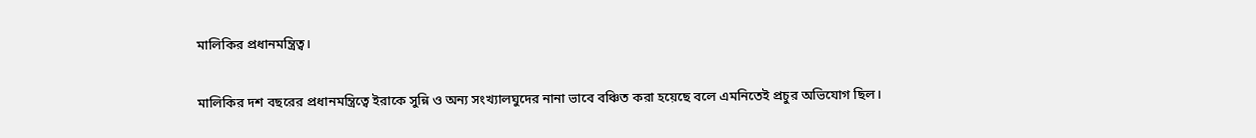মালিকির প্রধানমন্ত্রিত্ব।

মালিকির দশ বছরের প্রধানমন্ত্রিত্বে ইরাকে সুন্নি ও অন্য সংখ্যালঘুদের নানা ভাবে বঞ্চিত করা হয়েছে বলে এমনিতেই প্রচুর অভিযোগ ছিল।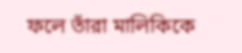ফলে তাঁরা মালিকিকে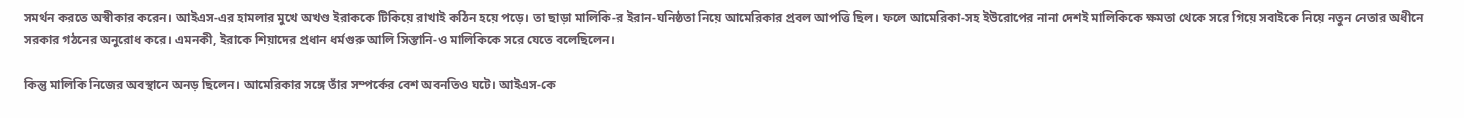সমর্থন করতে অস্বীকার করেন। আইএস-এর হামলার মুখে অখণ্ড ইরাককে টিকিয়ে রাখাই কঠিন হয়ে পড়ে। তা ছাড়া মালিকি-র ইরান-ঘনিষ্ঠতা নিয়ে আমেরিকার প্রবল আপত্তি ছিল। ফলে আমেরিকা-সহ ইউরোপের নানা দেশই মালিকিকে ক্ষমতা থেকে সরে গিয়ে সবাইকে নিয়ে নতুন নেতার অধীনে সরকার গঠনের অনুরোধ করে। এমনকী, ইরাকে শিয়াদের প্রধান ধর্মগুরু আলি সিস্তানি-ও মালিকিকে সরে যেতে বলেছিলেন।

কিন্তু মালিকি নিজের অবস্থানে অনড় ছিলেন। আমেরিকার সঙ্গে তাঁর সম্পর্কের বেশ অবনতিও ঘটে। আইএস-কে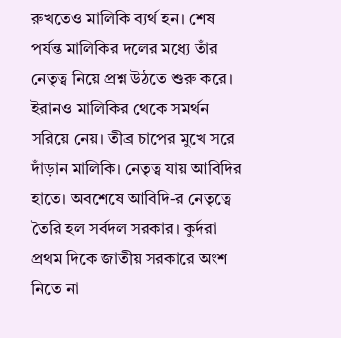রুখতেও মালিকি ব্যর্থ হন। শেষ পর্যন্ত মালিকির দলের মধ্যে তাঁর নেতৃত্ব নিয়ে প্রশ্ন উঠতে শুরু করে। ইরানও মালিকির থেকে সমর্থন সরিয়ে নেয়। তীব্র চাপের মুখে সরে দাঁড়ান মালিকি। নেতৃত্ব যায় আবিদির হাতে। অবশেষে আবিদি-র নেতৃত্বে তৈরি হল সর্বদল সরকার। কুর্দরা প্রথম দিকে জাতীয় সরকারে অংশ নিতে না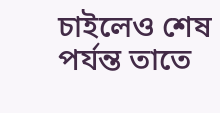চাইলেও শেষ পর্যন্ত তাতে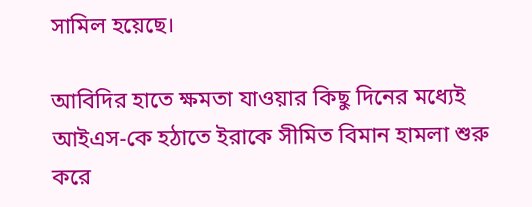সামিল হয়েছে।

আবিদির হাতে ক্ষমতা যাওয়ার কিছু দিনের মধ্যেই আইএস-কে হঠাতে ইরাকে সীমিত বিমান হামলা শুরু করে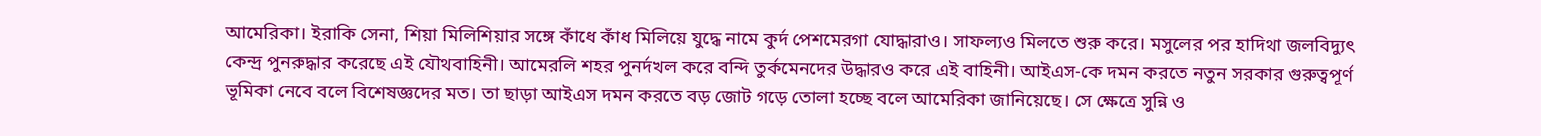আমেরিকা। ইরাকি সেনা, শিয়া মিলিশিয়ার সঙ্গে কাঁধে কাঁধ মিলিয়ে যুদ্ধে নামে কুর্দ পেশমেরগা যোদ্ধারাও। সাফল্যও মিলতে শুরু করে। মসুলের পর হাদিথা জলবিদ্যুৎ কেন্দ্র পুনরুদ্ধার করেছে এই যৌথবাহিনী। আমেরলি শহর পুনর্দখল করে বন্দি তুর্কমেনদের উদ্ধারও করে এই বাহিনী। আইএস-কে দমন করতে নতুন সরকার গুরুত্বপূর্ণ ভূমিকা নেবে বলে বিশেষজ্ঞদের মত। তা ছাড়া আইএস দমন করতে বড় জোট গড়ে তোলা হচ্ছে বলে আমেরিকা জানিয়েছে। সে ক্ষেত্রে সুন্নি ও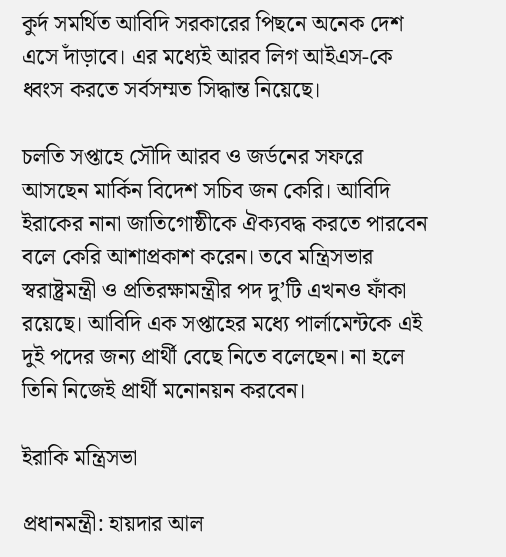কুর্দ সমর্থিত আবিদি সরকারের পিছনে অনেক দেশ এসে দাঁড়াবে। এর মধ্যেই আরব লিগ আইএস-কে ধ্বংস করতে সর্বসম্মত সিদ্ধান্ত নিয়েছে।

চলতি সপ্তাহে সৌদি আরব ও জর্ডনের সফরে আসছেন মার্কিন বিদেশ সচিব জন কেরি। আবিদি ইরাকের নানা জাতিগোষ্ঠীকে ঐক্যবদ্ধ করতে পারবেন বলে কেরি আশাপ্রকাশ করেন। তবে মন্ত্রিসভার স্বরাষ্ট্রমন্ত্রী ও প্রতিরক্ষামন্ত্রীর পদ দু’টি এখনও ফাঁকা রয়েছে। আবিদি এক সপ্তাহের মধ্যে পার্লামেন্টকে এই দুই পদের জন্য প্রার্থী বেছে নিতে বলেছেন। না হলে তিনি নিজেই প্রার্থী মনোনয়ন করবেন।

ইরাকি মন্ত্রিসভা

প্রধানমন্ত্রী: হায়দার আল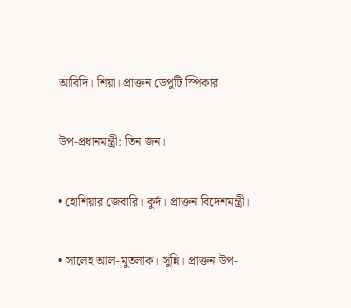আবিদি। শিয়া। প্রাক্তন ডেপুটি স্পিকার

উপ-প্রধানমন্ত্রী: তিন জন।

• হোশিয়ার জেবারি। কুর্দ। প্রাক্তন বিদেশমন্ত্রী।

• সালেহ আল-মুতলাক। সুন্নি। প্রাক্তন উপ-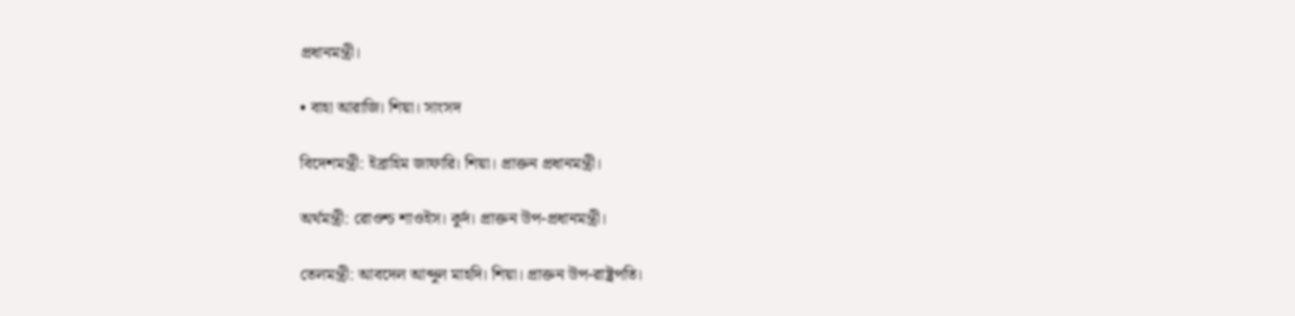প্রধানমন্ত্রী।

• বাহা আরাজি। শিয়া। সাংসদ

বিদেশমন্ত্রী: ইব্রাহিম জাফারি। শিয়া। প্রাক্তন প্রধানমন্ত্রী।

অর্থমন্ত্রী: রোওশ্চ শাওইস। কুর্দ। প্রাক্তন উপ-প্রধানমন্ত্রী।

তেলমন্ত্রী: আবদেল আব্দুল মাহদি। শিয়া। প্রাক্তন উপ-রাষ্ট্রপতি।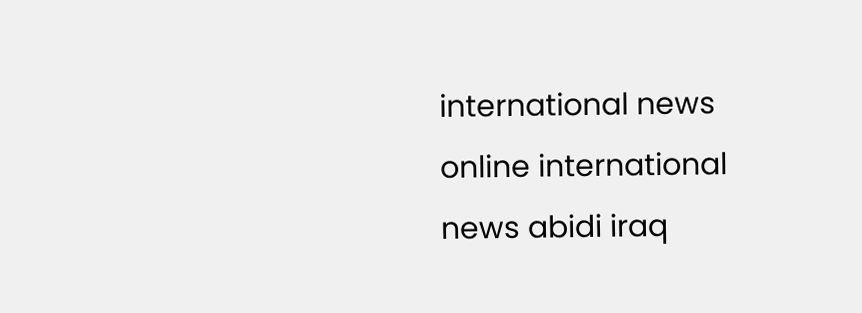international news online international news abidi iraq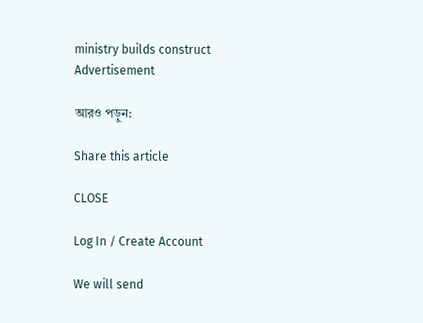ministry builds construct
Advertisement

আরও পড়ুন:

Share this article

CLOSE

Log In / Create Account

We will send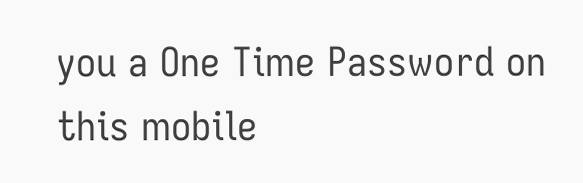you a One Time Password on this mobile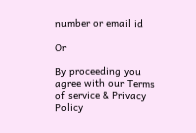number or email id

Or

By proceeding you agree with our Terms of service & Privacy Policy